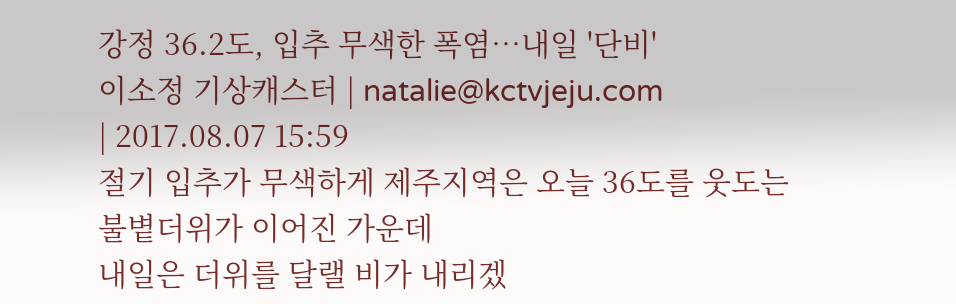강정 36.2도, 입추 무색한 폭염…내일 '단비'
이소정 기상캐스터 | natalie@kctvjeju.com
| 2017.08.07 15:59
절기 입추가 무색하게 제주지역은 오늘 36도를 웃도는
불볕더위가 이어진 가운데
내일은 더위를 달랠 비가 내리겠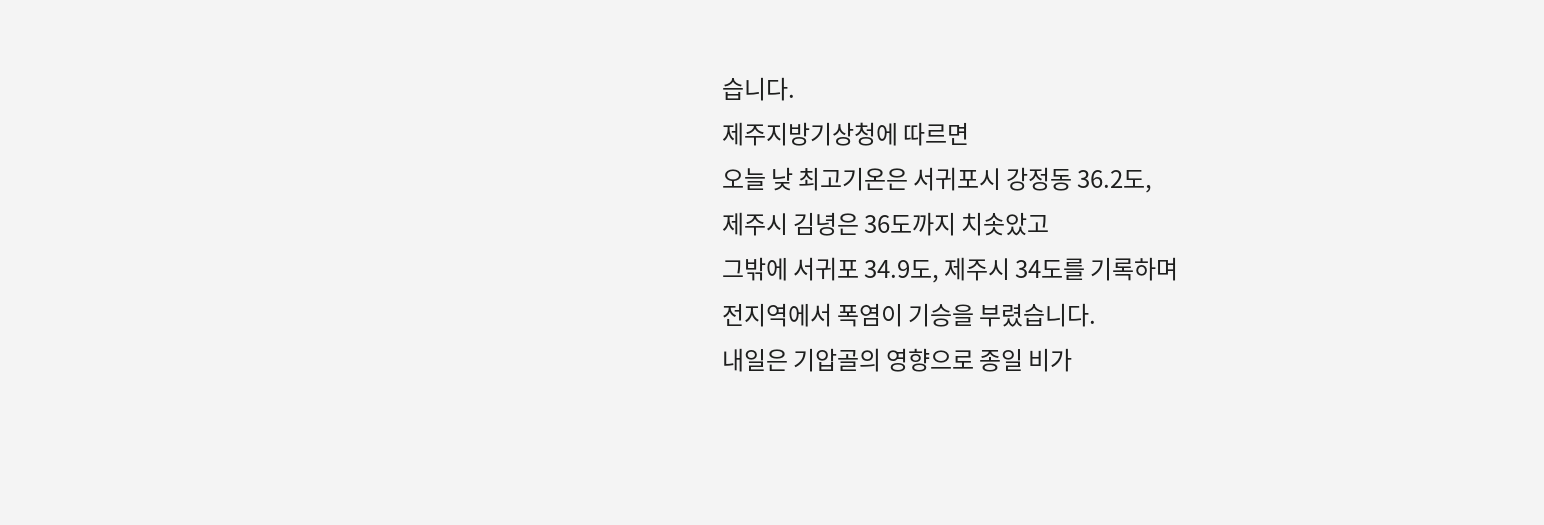습니다.
제주지방기상청에 따르면
오늘 낮 최고기온은 서귀포시 강정동 36.2도,
제주시 김녕은 36도까지 치솟았고
그밖에 서귀포 34.9도, 제주시 34도를 기록하며
전지역에서 폭염이 기승을 부렸습니다.
내일은 기압골의 영향으로 종일 비가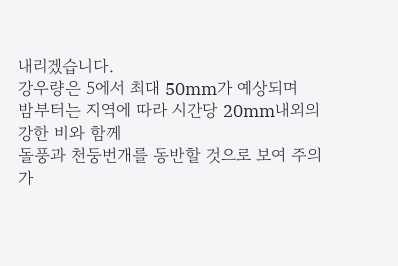내리겠습니다.
강우량은 5에서 최대 50mm가 예상되며
밤부터는 지역에 따라 시간당 20mm내외의 강한 비와 함께
돌풍과 천둥번개를 동반할 것으로 보여 주의가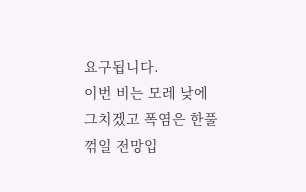요구됩니다.
이번 비는 모레 낮에 그치겠고 폭염은 한풀 꺾일 전망입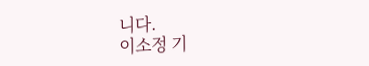니다.
이소정 기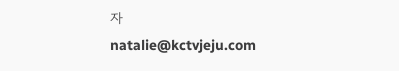자
natalie@kctvjeju.com